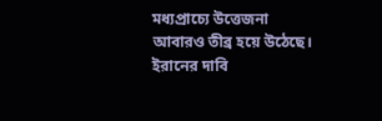মধ্যপ্রাচ্যে উত্তেজনা আবারও তীব্র হয়ে উঠেছে। ইরানের দাবি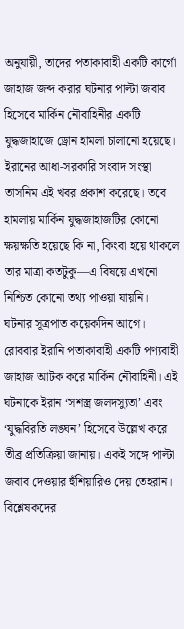অনুযায়ী, তাদের পতাকাবাহী একটি কার্গো জাহাজ জব্দ করার ঘটনার পাল্টা জবাব হিসেবে মার্কিন নৌবাহিনীর একটি যুদ্ধজাহাজে ড্রোন হামলা চালানো হয়েছে।
ইরানের আধা-সরকারি সংবাদ সংস্থা তাসনিম এই খবর প্রকাশ করেছে। তবে হামলায় মার্কিন যুদ্ধজাহাজটির কোনো ক্ষয়ক্ষতি হয়েছে কি না, কিংবা হয়ে থাকলে তার মাত্রা কতটুকু—এ বিষয়ে এখনো নিশ্চিত কোনো তথ্য পাওয়া যায়নি।
ঘটনার সূত্রপাত কয়েকদিন আগে। রোববার ইরানি পতাকাবাহী একটি পণ্যবাহী জাহাজ আটক করে মার্কিন নৌবাহিনী। এই ঘটনাকে ইরান ‘সশস্ত্র জলদস্যুতা’ এবং ‘যুদ্ধবিরতি লঙ্ঘন’ হিসেবে উল্লেখ করে তীব্র প্রতিক্রিয়া জানায়। একই সঙ্গে পাল্টা জবাব দেওয়ার হুঁশিয়ারিও দেয় তেহরান।
বিশ্লেষকদের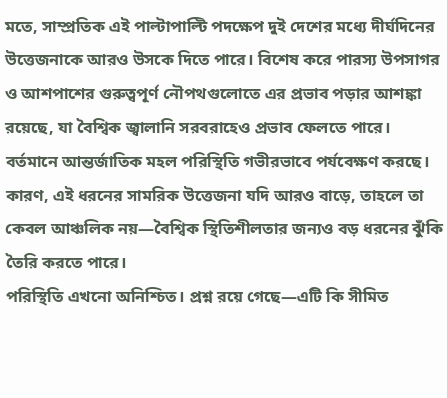মতে, সাম্প্রতিক এই পাল্টাপাল্টি পদক্ষেপ দুই দেশের মধ্যে দীর্ঘদিনের উত্তেজনাকে আরও উসকে দিতে পারে। বিশেষ করে পারস্য উপসাগর ও আশপাশের গুরুত্বপূর্ণ নৌপথগুলোতে এর প্রভাব পড়ার আশঙ্কা রয়েছে, যা বৈশ্বিক জ্বালানি সরবরাহেও প্রভাব ফেলতে পারে।
বর্তমানে আন্তর্জাতিক মহল পরিস্থিতি গভীরভাবে পর্যবেক্ষণ করছে। কারণ, এই ধরনের সামরিক উত্তেজনা যদি আরও বাড়ে, তাহলে তা কেবল আঞ্চলিক নয়—বৈশ্বিক স্থিতিশীলতার জন্যও বড় ধরনের ঝুঁকি তৈরি করতে পারে।
পরিস্থিতি এখনো অনিশ্চিত। প্রশ্ন রয়ে গেছে—এটি কি সীমিত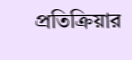প্রতিক্রিয়ার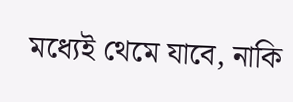মধ্যেই থেমে যাবে, নাকি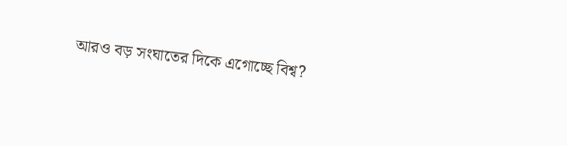আরও বড় সংঘাতের দিকে এগোচ্ছে বিশ্ব?